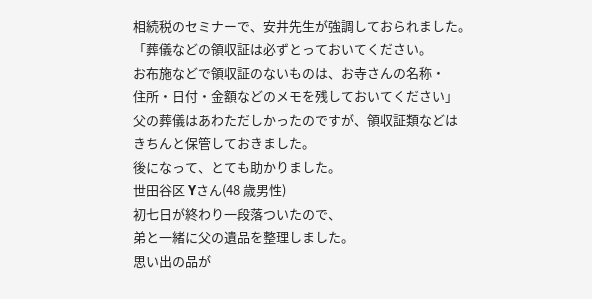相続税のセミナーで、安井先生が強調しておられました。
「葬儀などの領収証は必ずとっておいてください。
お布施などで領収証のないものは、お寺さんの名称・
住所・日付・金額などのメモを残しておいてください」
父の葬儀はあわただしかったのですが、領収証類などは
きちんと保管しておきました。
後になって、とても助かりました。
世田谷区 Yさん(48 歳男性)
初七日が終わり一段落ついたので、
弟と一緒に父の遺品を整理しました。
思い出の品が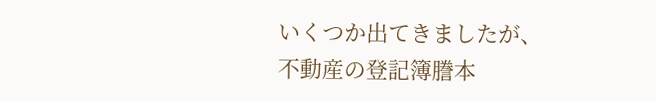いくつか出てきましたが、
不動産の登記簿謄本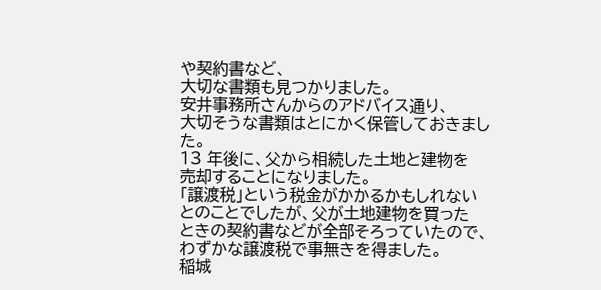や契約書など、
大切な書類も見つかりました。
安井事務所さんからのアドバイス通り、
大切そうな書類はとにかく保管しておきました。
13 年後に、父から相続した土地と建物を
売却することになりました。
「譲渡税」という税金がかかるかもしれない
とのことでしたが、父が土地建物を買った
ときの契約書などが全部そろっていたので、
わずかな譲渡税で事無きを得ました。
稲城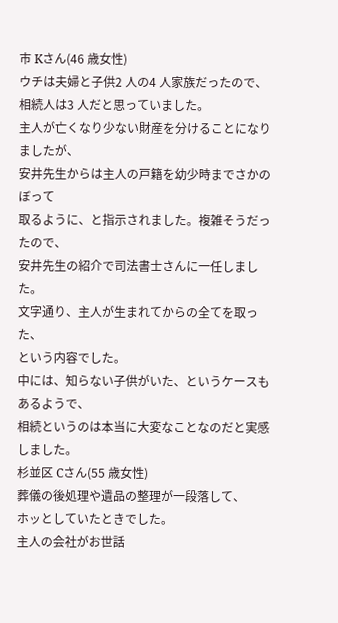市 Kさん(46 歳女性)
ウチは夫婦と子供2 人の4 人家族だったので、
相続人は3 人だと思っていました。
主人が亡くなり少ない財産を分けることになりましたが、
安井先生からは主人の戸籍を幼少時までさかのぼって
取るように、と指示されました。複雑そうだったので、
安井先生の紹介で司法書士さんに一任しました。
文字通り、主人が生まれてからの全てを取った、
という内容でした。
中には、知らない子供がいた、というケースもあるようで、
相続というのは本当に大変なことなのだと実感しました。
杉並区 Cさん(55 歳女性)
葬儀の後処理や遺品の整理が一段落して、
ホッとしていたときでした。
主人の会社がお世話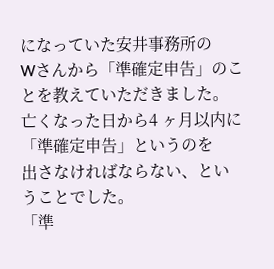になっていた安井事務所の
Wさんから「準確定申告」のことを教えていただきました。
亡くなった日から4 ヶ月以内に「準確定申告」というのを
出さなければならない、ということでした。
「準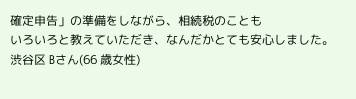確定申告」の準備をしながら、相続税のことも
いろいろと教えていただき、なんだかとても安心しました。
渋谷区 Bさん(66 歳女性)